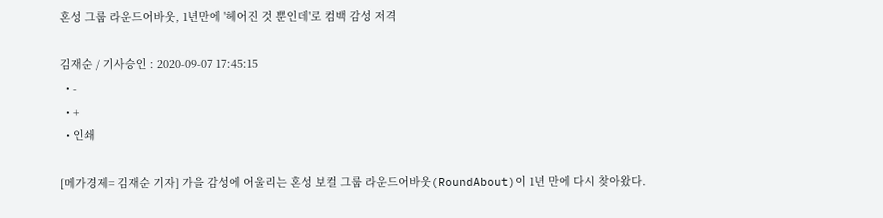혼성 그룹 라운드어바웃, 1년만에 '헤어진 것 뿐인데'로 컴백 감성 저격

김재순 / 기사승인 : 2020-09-07 17:45:15
  • -
  • +
  • 인쇄

[메가경제= 김재순 기자] 가을 감성에 어울리는 혼성 보컬 그룹 라운드어바웃(RoundAbout)이 1년 만에 다시 찾아왔다.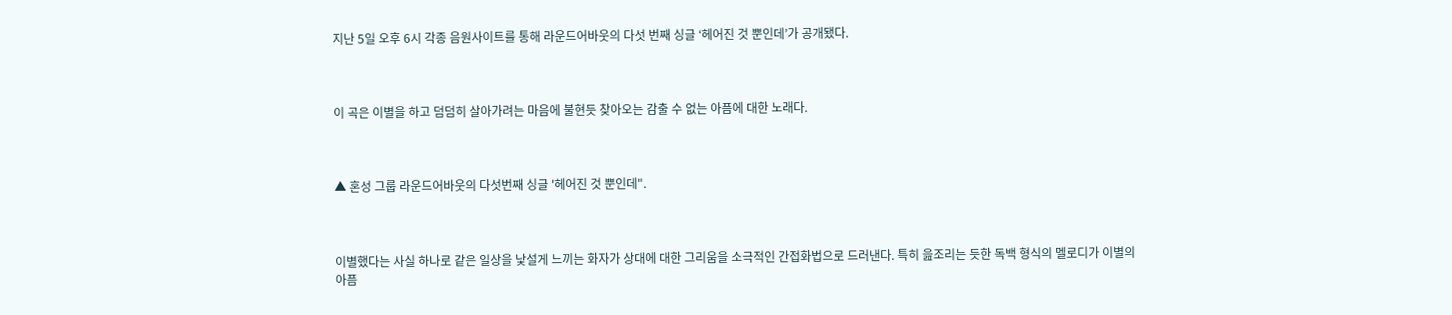지난 5일 오후 6시 각종 음원사이트를 통해 라운드어바웃의 다섯 번째 싱글 ‘헤어진 것 뿐인데’가 공개됐다.



이 곡은 이별을 하고 덤덤히 살아가려는 마음에 불현듯 찾아오는 감출 수 없는 아픔에 대한 노래다.



▲ 혼성 그룹 라운드어바웃의 다섯번째 싱글 '헤어진 것 뿐인데".



이별했다는 사실 하나로 같은 일상을 낯설게 느끼는 화자가 상대에 대한 그리움을 소극적인 간접화법으로 드러낸다. 특히 읊조리는 듯한 독백 형식의 멜로디가 이별의 아픔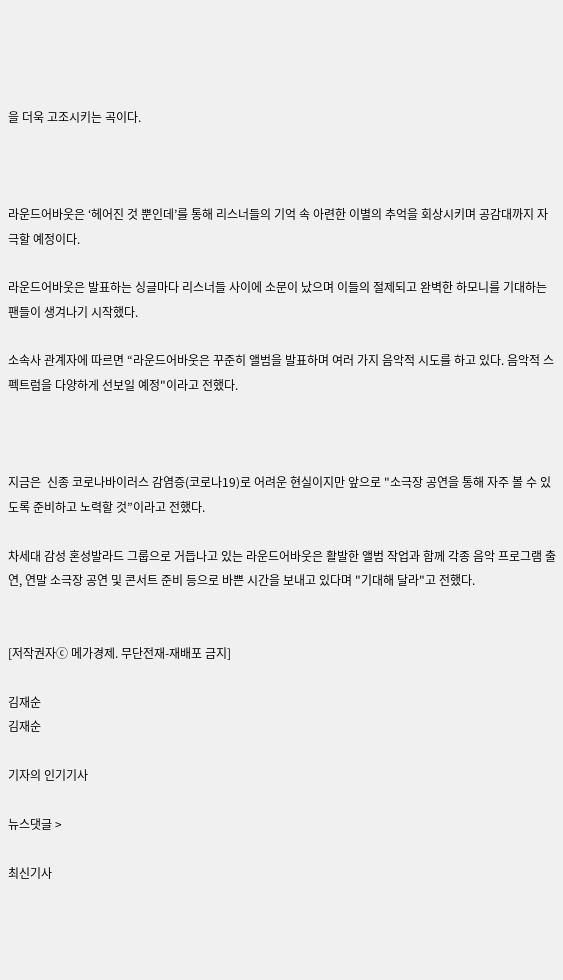을 더욱 고조시키는 곡이다.



라운드어바웃은 ‘헤어진 것 뿐인데’를 통해 리스너들의 기억 속 아련한 이별의 추억을 회상시키며 공감대까지 자극할 예정이다.

라운드어바웃은 발표하는 싱글마다 리스너들 사이에 소문이 났으며 이들의 절제되고 완벽한 하모니를 기대하는 팬들이 생겨나기 시작했다.

소속사 관계자에 따르면 “라운드어바웃은 꾸준히 앨범을 발표하며 여러 가지 음악적 시도를 하고 있다. 음악적 스펙트럼을 다양하게 선보일 예정"이라고 전했다.



지금은  신종 코로나바이러스 감염증(코로나19)로 어려운 현실이지만 앞으로 "소극장 공연을 통해 자주 볼 수 있도록 준비하고 노력할 것”이라고 전했다.

차세대 감성 혼성발라드 그룹으로 거듭나고 있는 라운드어바웃은 활발한 앨범 작업과 함께 각종 음악 프로그램 출연, 연말 소극장 공연 및 콘서트 준비 등으로 바쁜 시간을 보내고 있다며 "기대해 달라"고 전했다.


[저작권자ⓒ 메가경제. 무단전재-재배포 금지]

김재순
김재순

기자의 인기기사

뉴스댓글 >

최신기사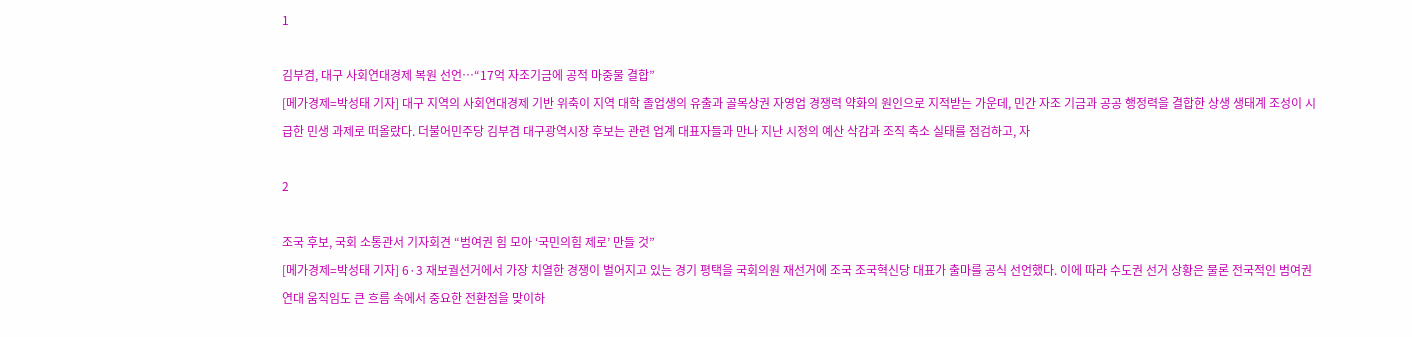1

김부겸, 대구 사회연대경제 복원 선언…“17억 자조기금에 공적 마중물 결합”
[메가경제=박성태 기자] 대구 지역의 사회연대경제 기반 위축이 지역 대학 졸업생의 유출과 골목상권 자영업 경쟁력 약화의 원인으로 지적받는 가운데, 민간 자조 기금과 공공 행정력을 결합한 상생 생태계 조성이 시급한 민생 과제로 떠올랐다. 더불어민주당 김부겸 대구광역시장 후보는 관련 업계 대표자들과 만나 지난 시정의 예산 삭감과 조직 축소 실태를 점검하고, 자

2

조국 후보, 국회 소통관서 기자회견 “범여권 힘 모아 ‘국민의힘 제로’ 만들 것”
[메가경제=박성태 기자] 6·3 재보궐선거에서 가장 치열한 경쟁이 벌어지고 있는 경기 평택을 국회의원 재선거에 조국 조국혁신당 대표가 출마를 공식 선언했다. 이에 따라 수도권 선거 상황은 물론 전국적인 범여권 연대 움직임도 큰 흐름 속에서 중요한 전환점을 맞이하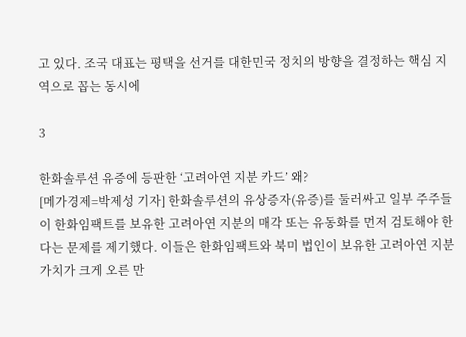고 있다. 조국 대표는 평택을 선거를 대한민국 정치의 방향을 결정하는 핵심 지역으로 꼽는 동시에

3

한화솔루션 유증에 등판한 ‘고려아연 지분 카드’ 왜?
[메가경제=박제성 기자] 한화솔루션의 유상증자(유증)를 둘러싸고 일부 주주들이 한화임팩트를 보유한 고려아연 지분의 매각 또는 유동화를 먼저 검토해야 한다는 문제를 제기했다. 이들은 한화임팩트와 북미 법인이 보유한 고려아연 지분 가치가 크게 오른 만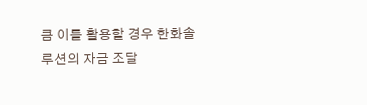큼 이를 활용할 경우 한화솔루션의 자금 조달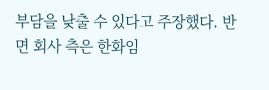부담을 낮출 수 있다고 주장했다. 반면 회사 측은 한화임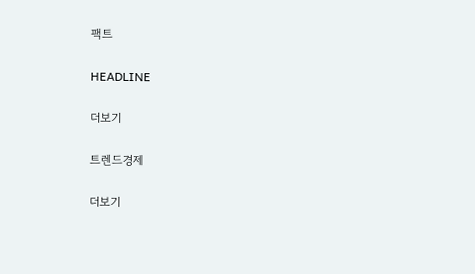팩트

HEADLINE

더보기

트렌드경제

더보기